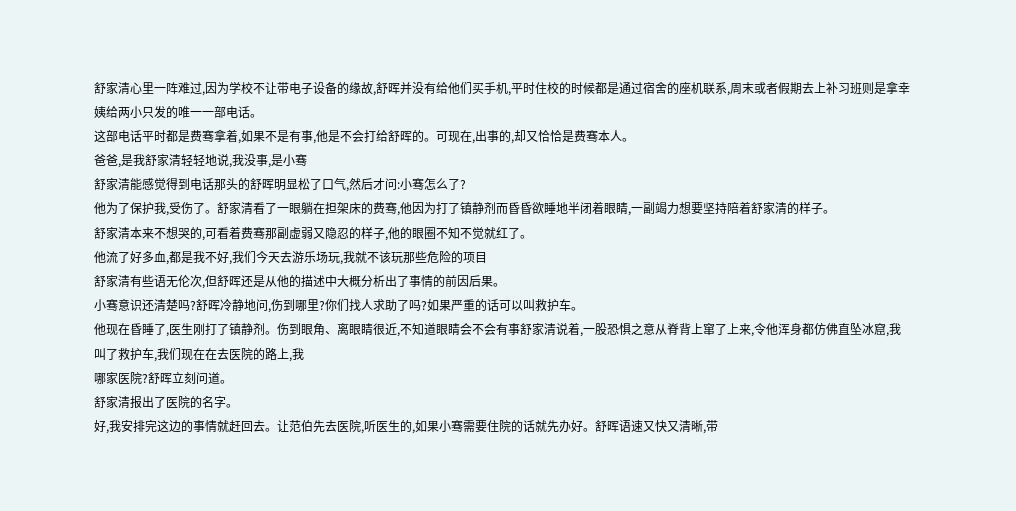舒家清心里一阵难过,因为学校不让带电子设备的缘故,舒晖并没有给他们买手机,平时住校的时候都是通过宿舍的座机联系,周末或者假期去上补习班则是拿幸姨给两小只发的唯一一部电话。
这部电话平时都是费骞拿着,如果不是有事,他是不会打给舒晖的。可现在,出事的,却又恰恰是费骞本人。
爸爸,是我舒家清轻轻地说,我没事,是小骞
舒家清能感觉得到电话那头的舒晖明显松了口气,然后才问:小骞怎么了?
他为了保护我,受伤了。舒家清看了一眼躺在担架床的费骞,他因为打了镇静剂而昏昏欲睡地半闭着眼睛,一副竭力想要坚持陪着舒家清的样子。
舒家清本来不想哭的,可看着费骞那副虚弱又隐忍的样子,他的眼圈不知不觉就红了。
他流了好多血,都是我不好,我们今天去游乐场玩,我就不该玩那些危险的项目
舒家清有些语无伦次,但舒晖还是从他的描述中大概分析出了事情的前因后果。
小骞意识还清楚吗?舒晖冷静地问,伤到哪里?你们找人求助了吗?如果严重的话可以叫救护车。
他现在昏睡了,医生刚打了镇静剂。伤到眼角、离眼睛很近,不知道眼睛会不会有事舒家清说着,一股恐惧之意从脊背上窜了上来,令他浑身都仿佛直坠冰窟,我叫了救护车,我们现在在去医院的路上,我
哪家医院?舒晖立刻问道。
舒家清报出了医院的名字。
好,我安排完这边的事情就赶回去。让范伯先去医院,听医生的,如果小骞需要住院的话就先办好。舒晖语速又快又清晰,带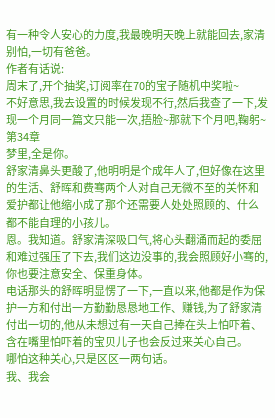有一种令人安心的力度,我最晚明天晚上就能回去,家清别怕,一切有爸爸。
作者有话说:
周末了,开个抽奖,订阅率在70的宝子随机中奖啦~
不好意思,我去设置的时候发现不行,然后我查了一下,发现一个月同一篇文只能一次,捂脸~那就下个月吧,鞠躬~
第34章
梦里,全是你。
舒家清鼻头更酸了,他明明是个成年人了,但好像在这里的生活、舒晖和费骞两个人对自己无微不至的关怀和爱护都让他缩小成了那个还需要人处处照顾的、什么都不能自理的小孩儿。
恩。我知道。舒家清深吸口气,将心头翻涌而起的委屈和难过强压了下去,我们这边没事的,我会照顾好小骞的,你也要注意安全、保重身体。
电话那头的舒晖明显愣了一下,一直以来,他都是作为保护一方和付出一方勤勤恳恳地工作、赚钱,为了舒家清付出一切的,他从未想过有一天自己捧在头上怕吓着、含在嘴里怕吓着的宝贝儿子也会反过来关心自己。
哪怕这种关心,只是区区一两句话。
我、我会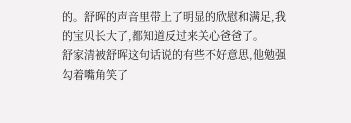的。舒晖的声音里带上了明显的欣慰和满足,我的宝贝长大了,都知道反过来关心爸爸了。
舒家清被舒晖这句话说的有些不好意思,他勉强勾着嘴角笑了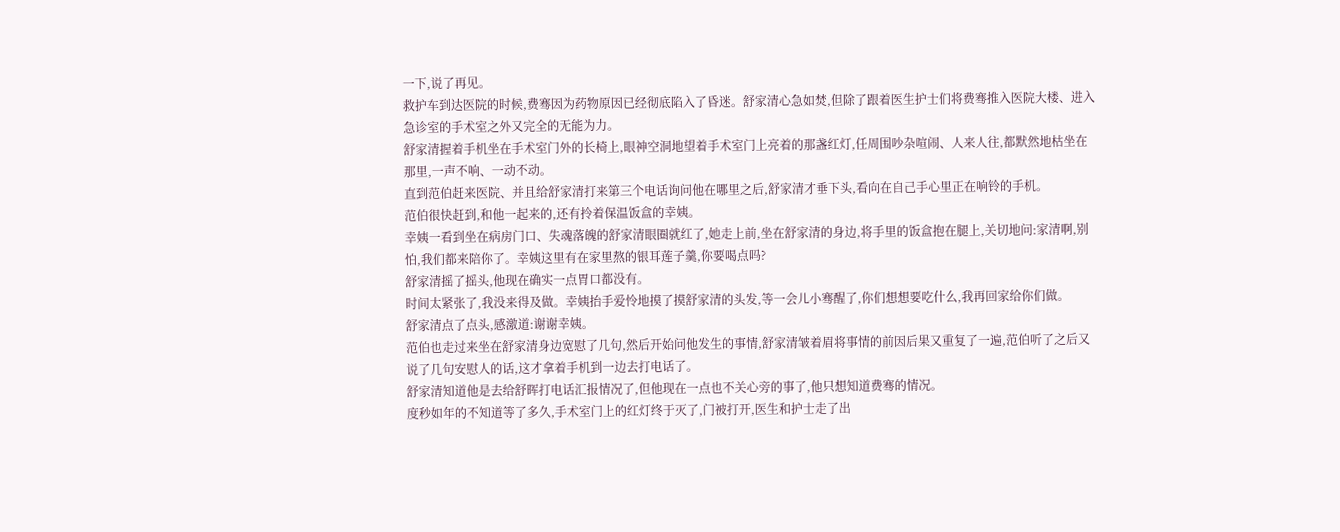一下,说了再见。
救护车到达医院的时候,费骞因为药物原因已经彻底陷入了昏迷。舒家清心急如焚,但除了跟着医生护士们将费骞推入医院大楼、进入急诊室的手术室之外又完全的无能为力。
舒家清握着手机坐在手术室门外的长椅上,眼神空洞地望着手术室门上亮着的那盏红灯,任周围吵杂喧闹、人来人往,都默然地枯坐在那里,一声不响、一动不动。
直到范伯赶来医院、并且给舒家清打来第三个电话询问他在哪里之后,舒家清才垂下头,看向在自己手心里正在响铃的手机。
范伯很快赶到,和他一起来的,还有拎着保温饭盒的幸姨。
幸姨一看到坐在病房门口、失魂落魄的舒家清眼圈就红了,她走上前,坐在舒家清的身边,将手里的饭盒抱在腿上,关切地问:家清啊,别怕,我们都来陪你了。幸姨这里有在家里熬的银耳莲子羹,你要喝点吗?
舒家清摇了摇头,他现在确实一点胃口都没有。
时间太紧张了,我没来得及做。幸姨抬手爱怜地摸了摸舒家清的头发,等一会儿小骞醒了,你们想想要吃什么,我再回家给你们做。
舒家清点了点头,感激道:谢谢幸姨。
范伯也走过来坐在舒家清身边宽慰了几句,然后开始问他发生的事情,舒家清皱着眉将事情的前因后果又重复了一遍,范伯听了之后又说了几句安慰人的话,这才拿着手机到一边去打电话了。
舒家清知道他是去给舒晖打电话汇报情况了,但他现在一点也不关心旁的事了,他只想知道费骞的情况。
度秒如年的不知道等了多久,手术室门上的红灯终于灭了,门被打开,医生和护士走了出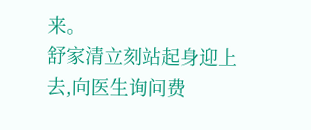来。
舒家清立刻站起身迎上去,向医生询问费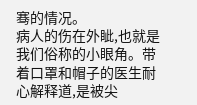骞的情况。
病人的伤在外眦,也就是我们俗称的小眼角。带着口罩和帽子的医生耐心解释道,是被尖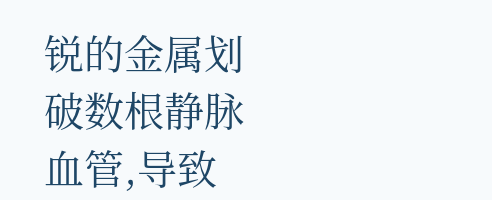锐的金属划破数根静脉血管,导致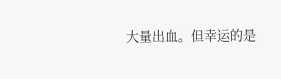大量出血。但幸运的是